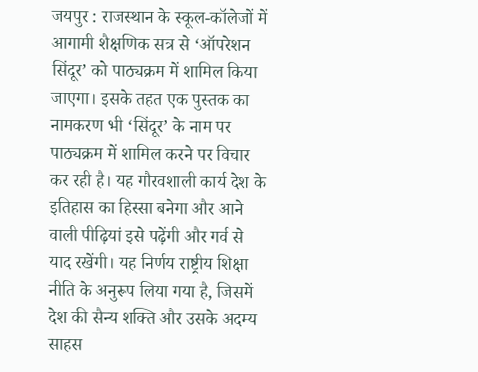जयपुर : राजस्थान के स्कूल-कॉलेजों में आगामी शैक्षणिक सत्र से ‘ऑपरेशन सिंदूर’ को पाठ्यक्रम में शामिल किया जाएगा। इसके तहत एक पुस्तक का नामकरण भी ‘सिंदूर’ के नाम पर पाठ्यक्रम में शामिल करने पर विचार कर रही है। यह गौरवशाली कार्य देश के इतिहास का हिस्सा बनेगा और आने वाली पीढ़ियां इसे पढ़ेंगी और गर्व से याद रखेंगी। यह निर्णय राष्ट्रीय शिक्षा नीति के अनुरूप लिया गया है, जिसमें देश की सैन्य शक्ति और उसके अदम्य साहस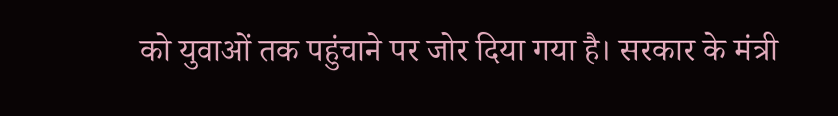को युवाओं तक पहुंचाने पर जोर दिया गया है। सरकार के मंत्री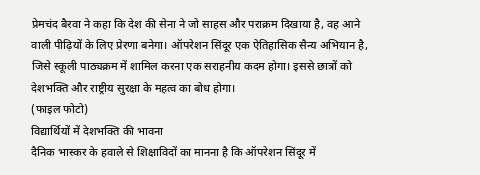प्रेमचंद बैरवा ने कहा कि देश की सेना ने जो साहस और पराक्रम दिखाया है, वह आने वाली पीढ़ियों के लिए प्रेरणा बनेगा। ऑपरेशन सिंदूर एक ऐतिहासिक सैन्य अभियान है, जिसे स्कूली पाठ्यक्रम में शामिल करना एक सराहनीय कदम होगा। इससे छात्रों को देशभक्ति और राष्ट्रीय सुरक्षा के महत्व का बोध होगा।
(फाइल फोटो)
विद्यार्थियों में देशभक्ति की भावना
दैनिक भास्कर के हवाले से शिक्षाविदों का मानना है कि ऑपरेशन सिंदूर में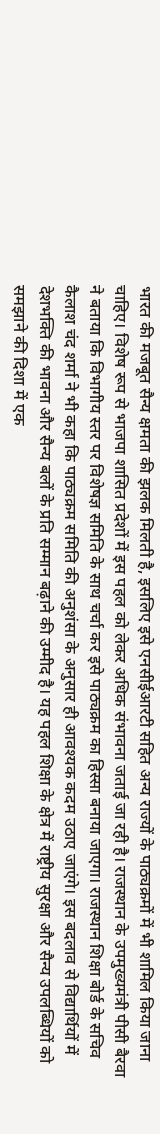भारत की मजबूत सैन्य क्षमता की झलक मिलती है, इसलिए इसे एनसीईआरटी सहित अन्य राज्यों के पाठ्यक्रमों में भी शामिल किया जाना चाहिए। विशेष रूप से भाजपा शासित प्रदेशों में इस पहल को लेकर अधिक संभावना जताई जा रही है। राजस्थान के उपमुख्यमंत्री पीसी बैरवा ने बताया कि विभागीय स्तर पर विशेषज्ञ समिति के साथ चर्चा कर इसे पाठ्यक्रम का हिस्सा बनाया जाएगा। राजस्थान शिक्षा बोर्ड के सचिव कैलाश चंद शर्मा ने भी कहा कि पाठ्यक्रम समिति की अनुशंसा के अनुसार ही आवश्यक कदम उठाए जाएंगे। इस बदलाव से विद्यार्थियों में देशभक्ति की भावना और सैन्य बलों के प्रति सम्मान बढ़ाने की उम्मीद है। यह पहल शिक्षा के क्षेत्र में राष्ट्रीय सुरक्षा और सैन्य उपलब्धियों को समझाने की दिशा में एक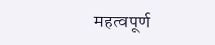महत्वपूर्ण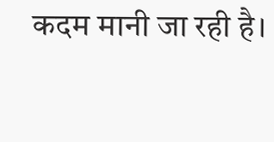कदम मानी जा रही है।